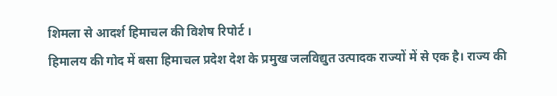शिमला से आदर्श हिमाचल की विशेष रिपोर्ट ।
हिमालय की गोद में बसा हिमाचल प्रदेश देश के प्रमुख जलविद्युत उत्पादक राज्यों में से एक है। राज्य की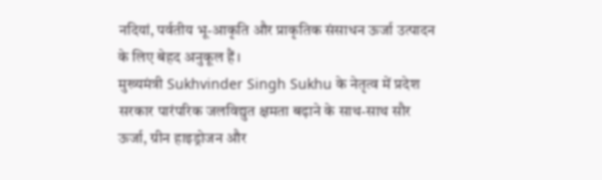नदियां, पर्वतीय भू-आकृति और प्राकृतिक संसाधन ऊर्जा उत्पादन के लिए बेहद अनुकूल हैं।
मुख्यमंत्री Sukhvinder Singh Sukhu के नेतृत्व में प्रदेश सरकार पारंपरिक जलविद्युत क्षमता बढ़ाने के साथ-साथ सौर ऊर्जा, ग्रीन हाइड्रोजन और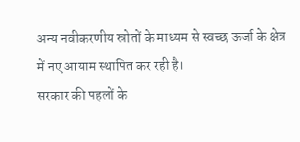अन्य नवीकरणीय स्रोतों के माध्यम से स्वच्छ ऊर्जा के क्षेत्र में नए आयाम स्थापित कर रही है।
सरकार की पहलों के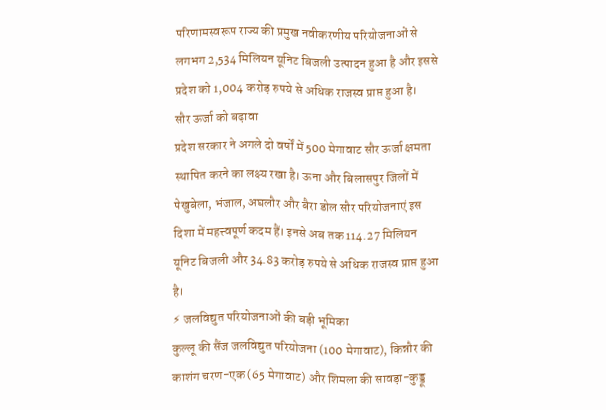परिणामस्वरूप राज्य की प्रमुख नवीकरणीय परियोजनाओं से लगभग 2,534 मिलियन यूनिट बिजली उत्पादन हुआ है और इससे प्रदेश को 1,004 करोड़ रुपये से अधिक राजस्व प्राप्त हुआ है।
सौर ऊर्जा को बढ़ावा
प्रदेश सरकार ने अगले दो वर्षों में 500 मेगावाट सौर ऊर्जा क्षमता स्थापित करने का लक्ष्य रखा है। ऊना और बिलासपुर जिलों में पेखुबेला, भंजाल, अघलौर और बैरा डोल सौर परियोजनाएं इस दिशा में महत्त्वपूर्ण कदम हैं। इनसे अब तक 114.27 मिलियन यूनिट बिजली और 34.83 करोड़ रुपये से अधिक राजस्व प्राप्त हुआ है।
⚡ जलविद्युत परियोजनाओं की बड़ी भूमिका
कुल्लू की सैंज जलविद्युत परियोजना (100 मेगावाट), किन्नौर की काशंग चरण-एक (65 मेगावाट) और शिमला की सावड़ा-कुड्डू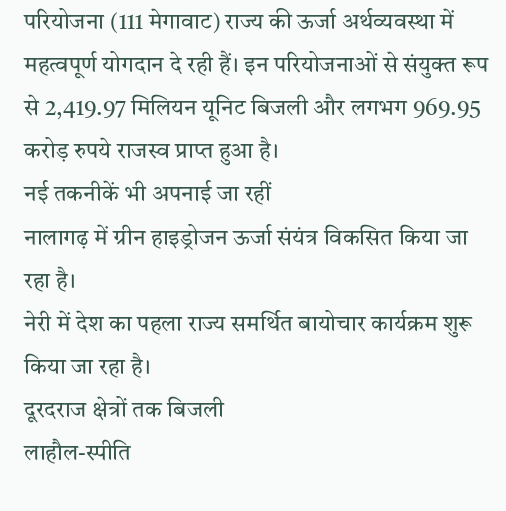परियोजना (111 मेगावाट) राज्य की ऊर्जा अर्थव्यवस्था में महत्वपूर्ण योगदान दे रही हैं। इन परियोजनाओं से संयुक्त रूप से 2,419.97 मिलियन यूनिट बिजली और लगभग 969.95 करोड़ रुपये राजस्व प्राप्त हुआ है।
नई तकनीकें भी अपनाई जा रहीं
नालागढ़ में ग्रीन हाइड्रोजन ऊर्जा संयंत्र विकसित किया जा रहा है।
नेरी में देश का पहला राज्य समर्थित बायोचार कार्यक्रम शुरू किया जा रहा है।
दूरदराज क्षेत्रों तक बिजली
लाहौल-स्पीति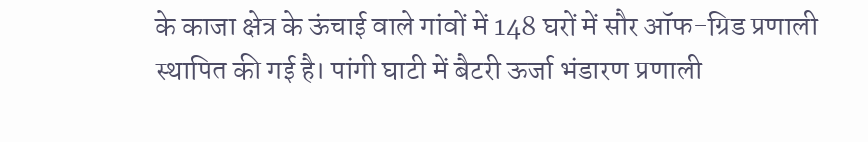के काजा क्षेत्र के ऊंचाई वाले गांवों में 148 घरों में सौर ऑफ-ग्रिड प्रणाली स्थापित की गई है। पांगी घाटी में बैटरी ऊर्जा भंडारण प्रणाली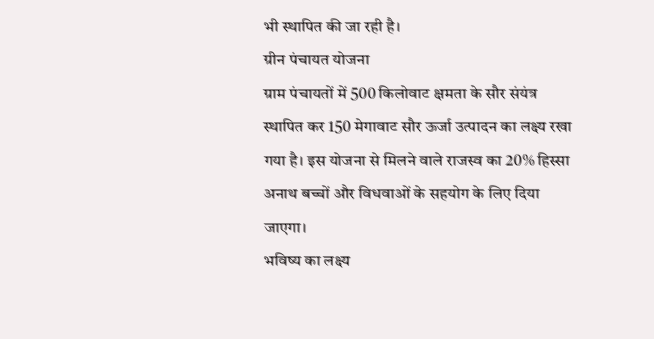भी स्थापित की जा रही है।
ग्रीन पंचायत योजना
ग्राम पंचायतों में 500 किलोवाट क्षमता के सौर संयंत्र स्थापित कर 150 मेगावाट सौर ऊर्जा उत्पादन का लक्ष्य रखा गया है। इस योजना से मिलने वाले राजस्व का 20% हिस्सा अनाथ बच्चों और विधवाओं के सहयोग के लिए दिया जाएगा।
भविष्य का लक्ष्य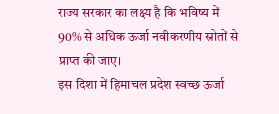राज्य सरकार का लक्ष्य है कि भविष्य में 90% से अधिक ऊर्जा नवीकरणीय स्रोतों से प्राप्त की जाए।
इस दिशा में हिमाचल प्रदेश स्वच्छ ऊर्जा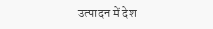उत्पादन में देश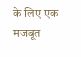के लिए एक मजबूत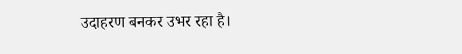उदाहरण बनकर उभर रहा है।